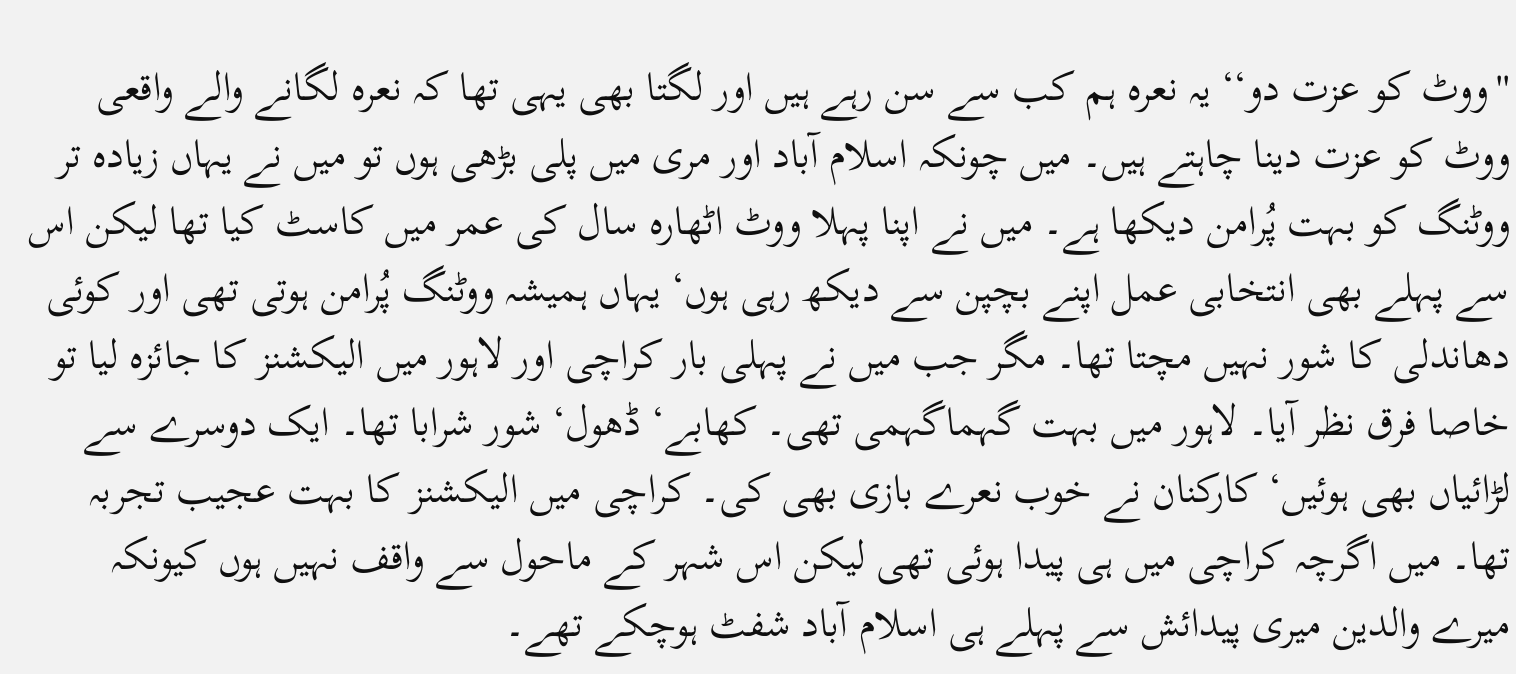''ووٹ کو عزت دو‘‘ یہ نعرہ ہم کب سے سن رہے ہیں اور لگتا بھی یہی تھا کہ نعرہ لگانے والے واقعی ووٹ کو عزت دینا چاہتے ہیں۔ میں چونکہ اسلام آباد اور مری میں پلی بڑھی ہوں تو میں نے یہاں زیادہ تر ووٹنگ کو بہت پُرامن دیکھا ہے۔ میں نے اپنا پہلا ووٹ اٹھارہ سال کی عمر میں کاسٹ کیا تھا لیکن اس سے پہلے بھی انتخابی عمل اپنے بچپن سے دیکھ رہی ہوں‘ یہاں ہمیشہ ووٹنگ پُرامن ہوتی تھی اور کوئی دھاندلی کا شور نہیں مچتا تھا۔ مگر جب میں نے پہلی بار کراچی اور لاہور میں الیکشنز کا جائزہ لیا تو خاصا فرق نظر آیا۔ لاہور میں بہت گہماگہمی تھی۔ کھابے‘ ڈھول‘ شور شرابا تھا۔ ایک دوسرے سے لڑائیاں بھی ہوئیں‘ کارکنان نے خوب نعرے بازی بھی کی۔ کراچی میں الیکشنز کا بہت عجیب تجربہ تھا۔ میں اگرچہ کراچی میں ہی پیدا ہوئی تھی لیکن اس شہر کے ماحول سے واقف نہیں ہوں کیونکہ میرے والدین میری پیدائش سے پہلے ہی اسلام آباد شفٹ ہوچکے تھے۔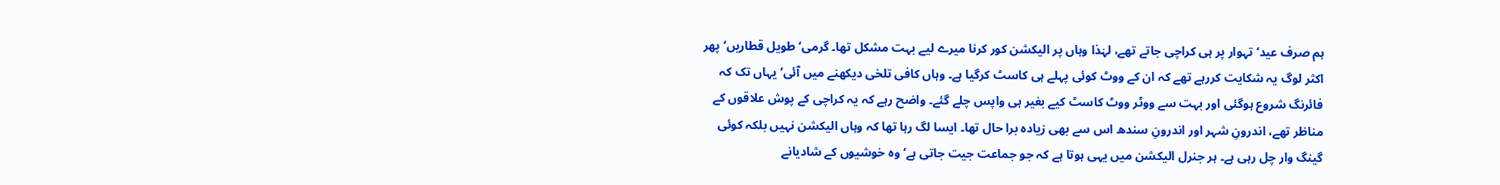ہم صرف عید‘ تہوار پر ہی کراچی جاتے تھے، لہٰذا وہاں پر الیکشن کور کرنا میرے لیے بہت مشکل تھا۔ گرمی‘ طویل قطاریں‘ پھر اکثر لوگ یہ شکایت کررہے تھے کہ ان کے ووٹ کوئی پہلے ہی کاسٹ کرگیا ہے۔ وہاں کافی تلخی دیکھنے میں آئی‘ یہاں تک کہ فائرنگ شروع ہوگئی اور بہت سے ووٹر ووٹ کاسٹ کیے بغیر ہی واپس چلے گئے۔ واضح رہے کہ یہ کراچی کے پوش علاقوں کے مناظر تھے، اندرونِ شہر اور اندرونِ سندھ اس سے بھی زیادہ برا حال تھا۔ ایسا لگ رہا تھا کہ وہاں الیکشن نہیں بلکہ کوئی گینگ وار چل رہی ہے۔ ہر جنرل الیکشن میں یہی ہوتا ہے کہ جو جماعت جیت جاتی ہے‘ وہ خوشیوں کے شادیانے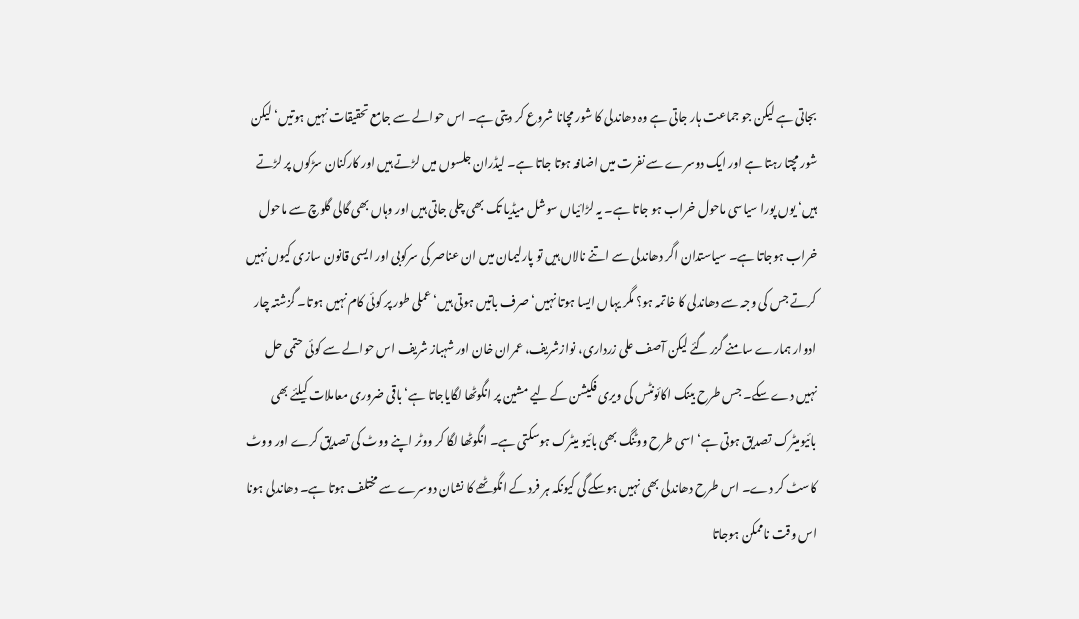بجاتی ہے لیکن جو جماعت ہار جاتی ہے وہ دھاندلی کا شور مچانا شروع کر دیتی ہے۔ اس حوالے سے جامع تحقیقات نہیں ہوتیں‘ لیکن شور مچتا رہتا ہے اور ایک دوسرے سے نفرت میں اضافہ ہوتا جاتا ہے۔ لیڈران جلسوں میں لڑتے ہیں اور کارکنان سڑکوں پر لڑتے ہیں‘ یوں پورا سیاسی ماحول خراب ہو جاتا ہے۔ یہ لڑائیاں سوشل میڈیا تک بھی چلی جاتی ہیں اور وہاں بھی گالی گلوچ سے ماحول خراب ہوجاتا ہے۔ سیاستدان اگر دھاندلی سے اتنے نالاں ہیں تو پارلیمان میں ان عناصر کی سرکوبی اور ایسی قانون سازی کیوں نہیں کرتے جس کی وجہ سے دھاندلی کا خاتمہ ہو؟ مگر یہاں ایسا ہوتا نہیں‘ صرف باتیں ہوتی ہیں‘ عملی طور پر کوئی کام نہیں ہوتا۔ گزشتہ چار ادوار ہمارے سامنے گزر گئے لیکن آصف علی زرداری، نوازشریف، عمران خان اور شہباز شریف اس حوالے سے کوئی حتمی حل نہیں دے سکے۔ جس طرح بینک اکائونٹس کی ویری فکیشن کے لیے مشین پر انگوٹھا لگایاجاتا ہے‘ باقی ضروری معاملات کیلئے بھی بائیومیٹرک تصدیق ہوتی ہے‘ اسی طرح ووٹنگ بھی بائیو میٹرک ہوسکتی ہے۔ انگوٹھا لگا کر ووٹر اپنے ووٹ کی تصدیق کرے اور ووٹ کاسٹ کر دے۔ اس طرح دھاندلی بھی نہیں ہوسکے گی کیونکہ ہر فرد کے انگوٹھے کا نشان دوسرے سے مختلف ہوتا ہے۔ دھاندلی ہونا اس وقت ناممکن ہوجاتا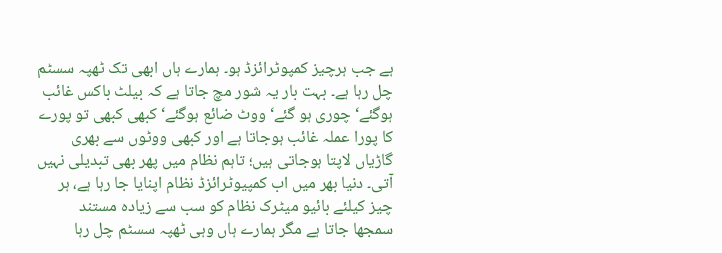ہے جب ہرچیز کمپوٹرائزڈ ہو۔ ہمارے ہاں ابھی تک ٹھپہ سسٹم چل رہا ہے۔ بہت بار یہ شور مچ جاتا ہے کہ بیلٹ باکس غائب ہوگئے‘ چوری ہو گئے‘ ووٹ ضائع ہوگئے‘ کبھی کبھی تو پورے کا پورا عملہ غائب ہوجاتا ہے اور کبھی ووٹوں سے بھری گاڑیاں لاپتا ہوجاتی ہیں؛ تاہم نظام میں پھر بھی تبدیلی نہیں آتی۔ دنیا بھر میں اب کمپیوٹرائزڈ نظام اپنایا جا رہا ہے، ہر چیز کیلئے بائیو میٹرک نظام کو سب سے زیادہ مستند سمجھا جاتا ہے مگر ہمارے ہاں وہی ٹھپہ سسٹم چل رہا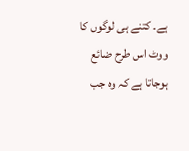ہے۔ کتنے ہی لوگوں کا ووٹ اس طرح ضائع ہوجاتا ہے کہ وہ جب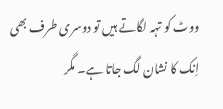ووٹ کو تہہ لگاتے ہیں تو دوسری طرف بھی اِنک کا نشان لگ جاتا ہے۔ مگر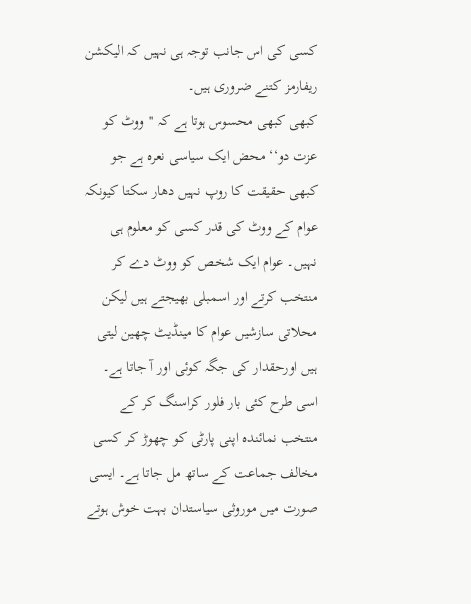کسی کی اس جانب توجہ ہی نہیں کہ الیکشن ریفارمز کتنے ضروری ہیں۔
کبھی کبھی محسوس ہوتا ہے کہ ''ووٹ کو عزت دو‘‘ محض ایک سیاسی نعرہ ہے جو کبھی حقیقت کا روپ نہیں دھار سکتا کیونکہ عوام کے ووٹ کی قدر کسی کو معلوم ہی نہیں۔ عوام ایک شخص کو ووٹ دے کر منتخب کرتے اور اسمبلی بھیجتے ہیں لیکن محلاتی سازشیں عوام کا مینڈیٹ چھین لیتی ہیں اورحقدار کی جگہ کوئی اور آ جاتا ہے۔ اسی طرح کئی بار فلور کراسنگ کر کے منتخب نمائندہ اپنی پارٹی کو چھوڑ کر کسی مخالف جماعت کے ساتھ مل جاتا ہے۔ ایسی صورت میں موروثی سیاستدان بہت خوش ہوتے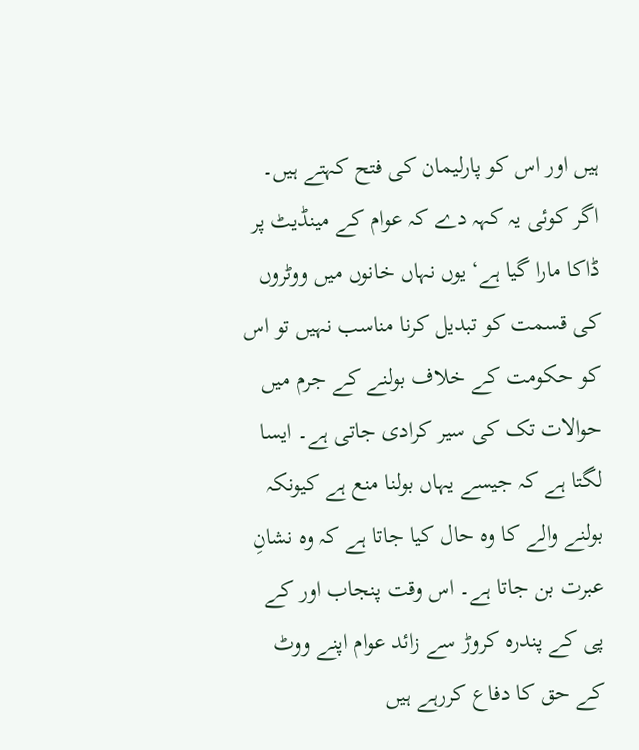ہیں اور اس کو پارلیمان کی فتح کہتے ہیں۔ اگر کوئی یہ کہہ دے کہ عوام کے مینڈیٹ پر ڈاکا مارا گیا ہے‘ یوں نہاں خانوں میں ووٹروں کی قسمت کو تبدیل کرنا مناسب نہیں تو اس کو حکومت کے خلاف بولنے کے جرم میں حوالات تک کی سیر کرادی جاتی ہے۔ ایسا لگتا ہے کہ جیسے یہاں بولنا منع ہے کیونکہ بولنے والے کا وہ حال کیا جاتا ہے کہ وہ نشانِ عبرت بن جاتا ہے۔ اس وقت پنجاب اور کے پی کے پندرہ کروڑ سے زائد عوام اپنے ووٹ کے حق کا دفاع کررہے ہیں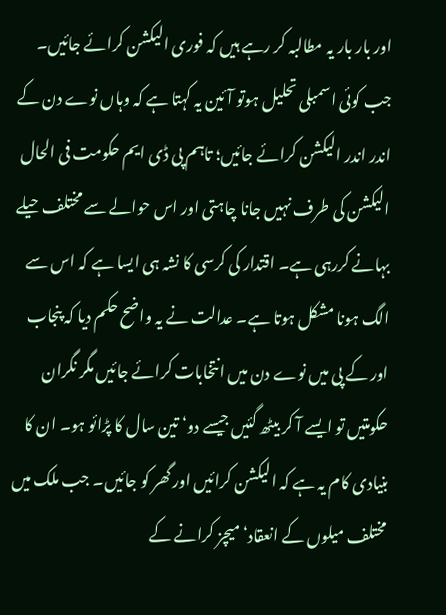اور بار بار یہ مطالبہ کر رہے ہیں کہ فوری الیکشن کرائے جائیں۔ جب کوئی اسمبلی تحلیل ہوتو آئین یہ کہتا ہے کہ وہاں نوے دن کے اندر اندر الیکشن کرائے جائیں؛ تاہم پی ڈی ایم حکومت فی الحال الیکشن کی طرف نہیں جانا چاہتی اور اس حوالے سے مختلف حیلے بہانے کررہی ہے۔ اقتدار کی کرسی کا نشہ ہی ایسا ہے کہ اس سے الگ ہونا مشکل ہوتا ہے۔ عدالت نے یہ واضح حکم دیا کہ پنجاب اور کے پی میں نوے دن میں انتخابات کرائے جائیں مگر نگران حکومتیں تو ایسے آ کر بیٹھ گئیں جیسے دو‘ تین سال کا پڑائو ہو۔ ان کا بنیادی کام یہ ہے کہ الیکشن کرائیں اور گھر کو جائیں۔ جب ملک میں مختلف میلوں کے انعقاد‘ میچز کرانے کے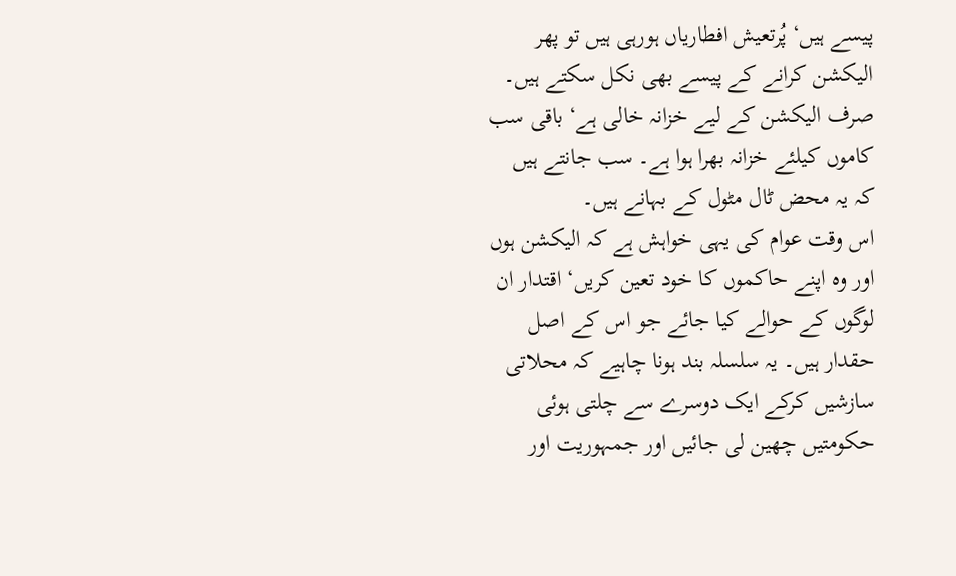پیسے ہیں‘ پُرتعیش افطاریاں ہورہی ہیں تو پھر الیکشن کرانے کے پیسے بھی نکل سکتے ہیں۔ صرف الیکشن کے لیے خزانہ خالی ہے‘ باقی سب کاموں کیلئے خزانہ بھرا ہوا ہے۔ سب جانتے ہیں کہ یہ محض ٹال مٹول کے بہانے ہیں۔
اس وقت عوام کی یہی خواہش ہے کہ الیکشن ہوں اور وہ اپنے حاکموں کا خود تعین کریں‘ اقتدار ان لوگوں کے حوالے کیا جائے جو اس کے اصل حقدار ہیں۔ یہ سلسلہ بند ہونا چاہیے کہ محلاتی سازشیں کرکے ایک دوسرے سے چلتی ہوئی حکومتیں چھین لی جائیں اور جمہوریت اور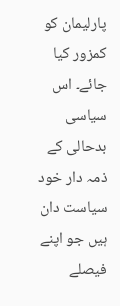پارلیمان کو کمزور کیا جائے۔ اس سیاسی بدحالی کے ذمہ دار خود سیاست دان ہیں جو اپنے فیصلے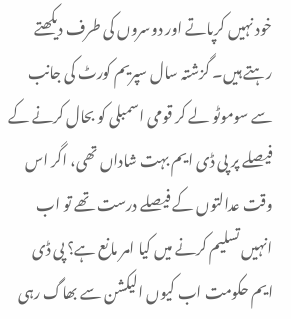خود نہیں کرپاتے اور دوسروں کی طرف دیکھتے رہتے ہیں۔ گزشتہ سال سپریم کورٹ کی جانب سے سوموٹو لے کر قومی اسمبلی کو بحال کرنے کے فیصلے پر پی ڈی ایم بہت شاداں تھی، اگر اس وقت عدالتوں کے فیصلے درست تھے تو اب انہیں تسلیم کرنے میں کیا امر مانع ہے؟ پی ڈی ایم حکومت اب کیوں الیکشن سے بھاگ رہی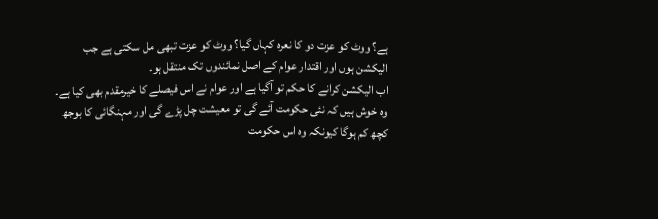ہے؟ ووٹ کو عزت دو کا نعرہ کہاں گیا؟ ووٹ کو عزت تبھی مل سکتی ہے جب الیکشن ہوں اور اقتدار عوام کے اصل نمائندوں تک منتقل ہو۔
اب الیکشن کرانے کا حکم تو آگیا ہے اور عوام نے اس فیصلے کا خیرمقدم بھی کیا ہے۔ وہ خوش ہیں کہ نئی حکومت آئے گی تو معیشت چل پڑے گی اور مہنگائی کا بوجھ کچھ کم ہوگا کیونکہ وہ اس حکومت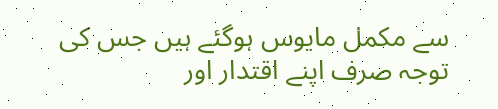سے مکمل مایوس ہوگئے ہیں جس کی توجہ صرف اپنے اقتدار اور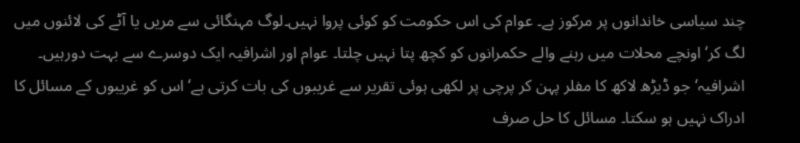چند سیاسی خاندانوں پر مرکوز ہے۔ عوام کی اس حکومت کو کوئی پروا نہیں۔لوگ مہنگائی سے مریں یا آٹے کی لائنوں میں لگ کر‘ اونچے محلات میں رہنے والے حکمرانوں کو کچھ پتا نہیں چلتا۔ عوام اور اشرافیہ ایک دوسرے سے بہت دورہیں۔ اشرافیہ‘ جو ڈیڑھ لاکھ کا مفلر پہن کر پرچی پر لکھی ہوئی تقریر سے غریبوں کی بات کرتی ہے‘ اس کو غریبوں کے مسائل کا ادراک نہیں ہو سکتا۔ مسائل کا حل صرف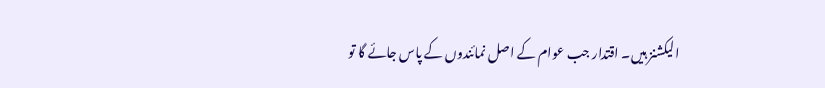الیکشنز ہیں۔ اقتدار جب عوام کے اصل نمائندوں کے پاس جائے گا تو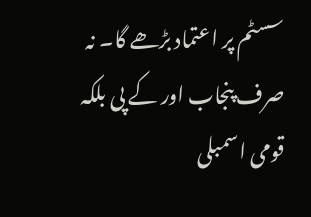سسٹم پر اعتماد بڑھے گا۔ نہ صرف پنجاب اور کے پی بلکہ قومی اسمبلی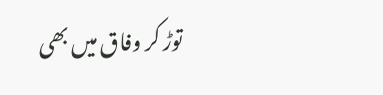توڑ کر وفاق میں بھی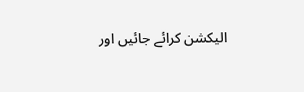الیکشن کرائے جائیں اور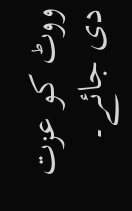ووٹ کو عزت دی جائے۔